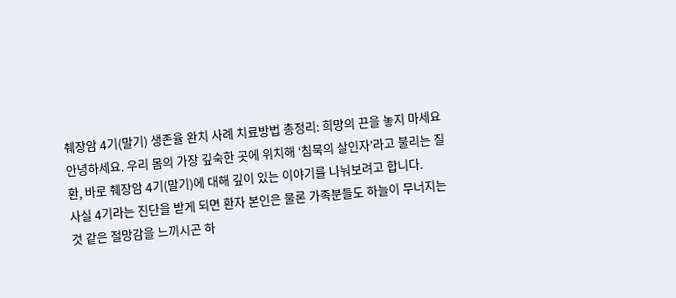췌장암 4기(말기) 생존율 완치 사례 치료방법 총정리: 희망의 끈을 놓지 마세요
안녕하세요. 우리 몸의 가장 깊숙한 곳에 위치해 ‘침묵의 살인자’라고 불리는 질환, 바로 췌장암 4기(말기)에 대해 깊이 있는 이야기를 나눠보려고 합니다.
사실 4기라는 진단을 받게 되면 환자 본인은 물론 가족분들도 하늘이 무너지는 것 같은 절망감을 느끼시곤 하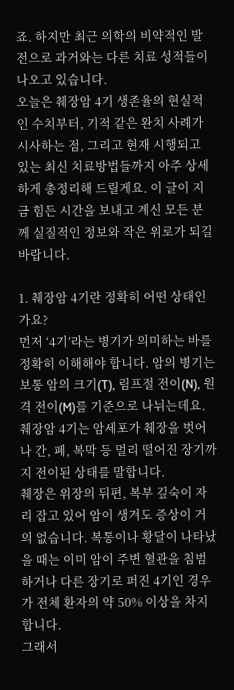죠. 하지만 최근 의학의 비약적인 발전으로 과거와는 다른 치료 성적들이 나오고 있습니다.
오늘은 췌장암 4기 생존율의 현실적인 수치부터, 기적 같은 완치 사례가 시사하는 점, 그리고 현재 시행되고 있는 최신 치료방법들까지 아주 상세하게 총정리해 드릴게요. 이 글이 지금 힘든 시간을 보내고 계신 모든 분께 실질적인 정보와 작은 위로가 되길 바랍니다.

1. 췌장암 4기란 정확히 어떤 상태인가요?
먼저 ‘4기’라는 병기가 의미하는 바를 정확히 이해해야 합니다. 암의 병기는 보통 암의 크기(T), 림프절 전이(N), 원격 전이(M)를 기준으로 나뉘는데요. 췌장암 4기는 암세포가 췌장을 벗어나 간, 폐, 복막 등 멀리 떨어진 장기까지 전이된 상태를 말합니다.
췌장은 위장의 뒤편, 복부 깊숙이 자리 잡고 있어 암이 생겨도 증상이 거의 없습니다. 복통이나 황달이 나타났을 때는 이미 암이 주변 혈관을 침범하거나 다른 장기로 퍼진 4기인 경우가 전체 환자의 약 50% 이상을 차지합니다.
그래서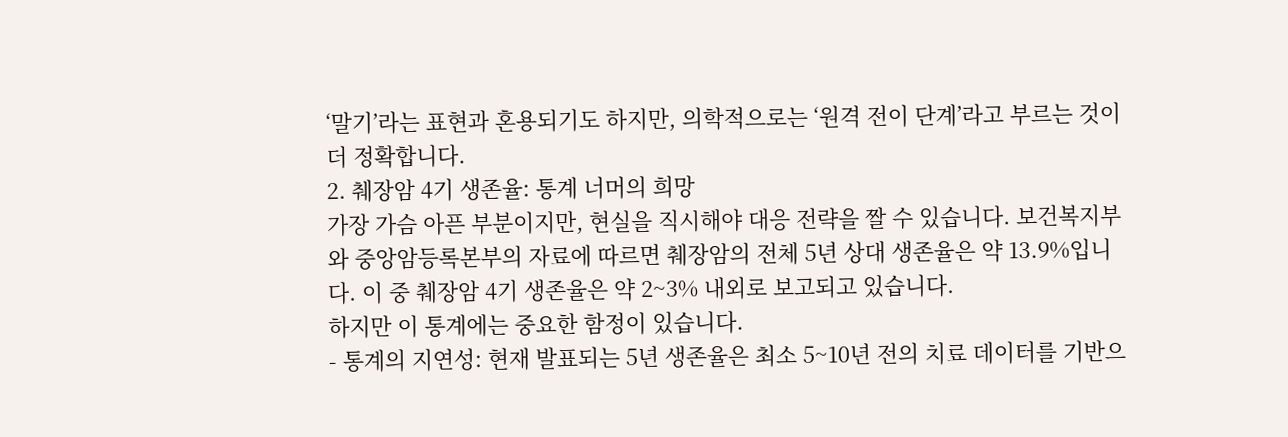‘말기’라는 표현과 혼용되기도 하지만, 의학적으로는 ‘원격 전이 단계’라고 부르는 것이 더 정확합니다.
2. 췌장암 4기 생존율: 통계 너머의 희망
가장 가슴 아픈 부분이지만, 현실을 직시해야 대응 전략을 짤 수 있습니다. 보건복지부와 중앙암등록본부의 자료에 따르면 췌장암의 전체 5년 상대 생존율은 약 13.9%입니다. 이 중 췌장암 4기 생존율은 약 2~3% 내외로 보고되고 있습니다.
하지만 이 통계에는 중요한 함정이 있습니다.
- 통계의 지연성: 현재 발표되는 5년 생존율은 최소 5~10년 전의 치료 데이터를 기반으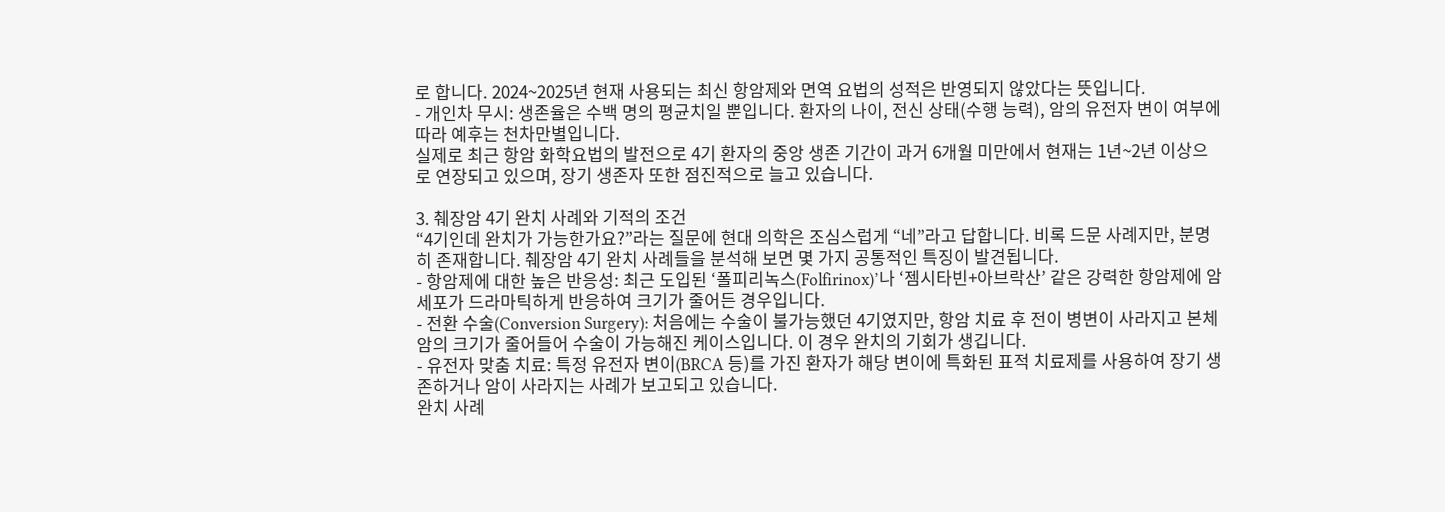로 합니다. 2024~2025년 현재 사용되는 최신 항암제와 면역 요법의 성적은 반영되지 않았다는 뜻입니다.
- 개인차 무시: 생존율은 수백 명의 평균치일 뿐입니다. 환자의 나이, 전신 상태(수행 능력), 암의 유전자 변이 여부에 따라 예후는 천차만별입니다.
실제로 최근 항암 화학요법의 발전으로 4기 환자의 중앙 생존 기간이 과거 6개월 미만에서 현재는 1년~2년 이상으로 연장되고 있으며, 장기 생존자 또한 점진적으로 늘고 있습니다.

3. 췌장암 4기 완치 사례와 기적의 조건
“4기인데 완치가 가능한가요?”라는 질문에 현대 의학은 조심스럽게 “네”라고 답합니다. 비록 드문 사례지만, 분명히 존재합니다. 췌장암 4기 완치 사례들을 분석해 보면 몇 가지 공통적인 특징이 발견됩니다.
- 항암제에 대한 높은 반응성: 최근 도입된 ‘폴피리녹스(Folfirinox)’나 ‘젬시타빈+아브락산’ 같은 강력한 항암제에 암세포가 드라마틱하게 반응하여 크기가 줄어든 경우입니다.
- 전환 수술(Conversion Surgery): 처음에는 수술이 불가능했던 4기였지만, 항암 치료 후 전이 병변이 사라지고 본체 암의 크기가 줄어들어 수술이 가능해진 케이스입니다. 이 경우 완치의 기회가 생깁니다.
- 유전자 맞춤 치료: 특정 유전자 변이(BRCA 등)를 가진 환자가 해당 변이에 특화된 표적 치료제를 사용하여 장기 생존하거나 암이 사라지는 사례가 보고되고 있습니다.
완치 사례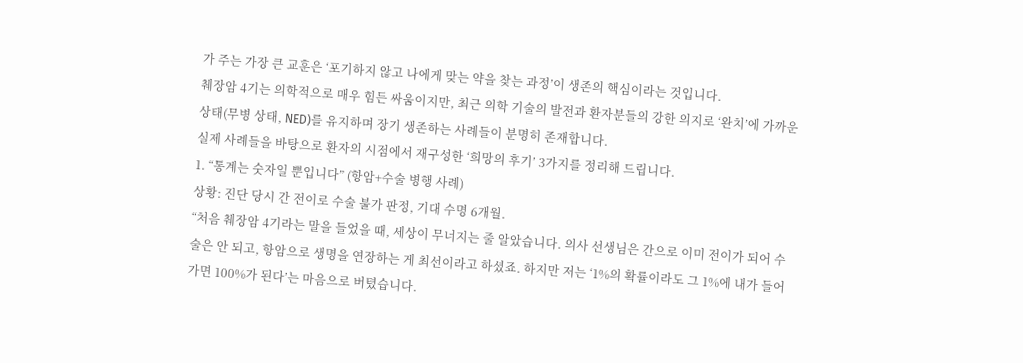가 주는 가장 큰 교훈은 ‘포기하지 않고 나에게 맞는 약을 찾는 과정’이 생존의 핵심이라는 것입니다.
췌장암 4기는 의학적으로 매우 힘든 싸움이지만, 최근 의학 기술의 발전과 환자분들의 강한 의지로 ‘완치’에 가까운 상태(무병 상태, NED)를 유지하며 장기 생존하는 사례들이 분명히 존재합니다.
실제 사례들을 바탕으로 환자의 시점에서 재구성한 ‘희망의 후기’ 3가지를 정리해 드립니다.
1. “통계는 숫자일 뿐입니다” (항암+수술 병행 사례)
상황: 진단 당시 간 전이로 수술 불가 판정, 기대 수명 6개월.
“처음 췌장암 4기라는 말을 들었을 때, 세상이 무너지는 줄 알았습니다. 의사 선생님은 간으로 이미 전이가 되어 수술은 안 되고, 항암으로 생명을 연장하는 게 최선이라고 하셨죠. 하지만 저는 ‘1%의 확률이라도 그 1%에 내가 들어가면 100%가 된다’는 마음으로 버텼습니다.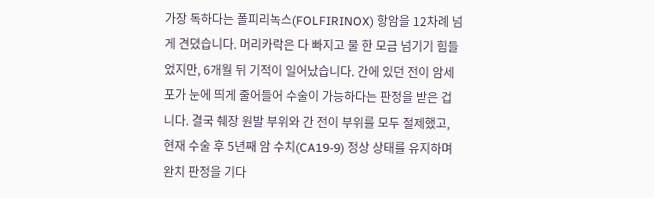가장 독하다는 폴피리녹스(FOLFIRINOX) 항암을 12차례 넘게 견뎠습니다. 머리카락은 다 빠지고 물 한 모금 넘기기 힘들었지만, 6개월 뒤 기적이 일어났습니다. 간에 있던 전이 암세포가 눈에 띄게 줄어들어 수술이 가능하다는 판정을 받은 겁니다. 결국 췌장 원발 부위와 간 전이 부위를 모두 절제했고, 현재 수술 후 5년째 암 수치(CA19-9) 정상 상태를 유지하며 완치 판정을 기다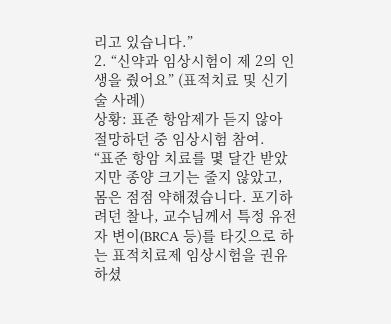리고 있습니다.”
2. “신약과 임상시험이 제 2의 인생을 줬어요” (표적치료 및 신기술 사례)
상황: 표준 항암제가 듣지 않아 절망하던 중 임상시험 참여.
“표준 항암 치료를 몇 달간 받았지만 종양 크기는 줄지 않았고, 몸은 점점 약해졌습니다. 포기하려던 찰나, 교수님께서 특정 유전자 변이(BRCA 등)를 타깃으로 하는 표적치료제 임상시험을 권유하셨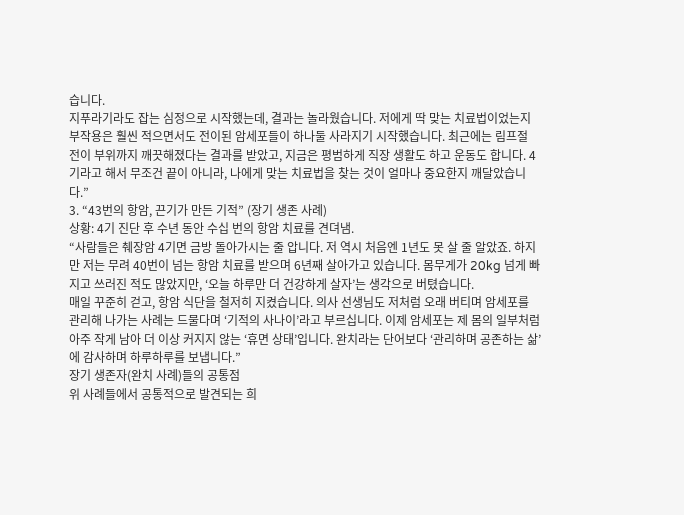습니다.
지푸라기라도 잡는 심정으로 시작했는데, 결과는 놀라웠습니다. 저에게 딱 맞는 치료법이었는지 부작용은 훨씬 적으면서도 전이된 암세포들이 하나둘 사라지기 시작했습니다. 최근에는 림프절 전이 부위까지 깨끗해졌다는 결과를 받았고, 지금은 평범하게 직장 생활도 하고 운동도 합니다. 4기라고 해서 무조건 끝이 아니라, 나에게 맞는 치료법을 찾는 것이 얼마나 중요한지 깨달았습니다.”
3. “43번의 항암, 끈기가 만든 기적” (장기 생존 사례)
상황: 4기 진단 후 수년 동안 수십 번의 항암 치료를 견뎌냄.
“사람들은 췌장암 4기면 금방 돌아가시는 줄 압니다. 저 역시 처음엔 1년도 못 살 줄 알았죠. 하지만 저는 무려 40번이 넘는 항암 치료를 받으며 6년째 살아가고 있습니다. 몸무게가 20kg 넘게 빠지고 쓰러진 적도 많았지만, ‘오늘 하루만 더 건강하게 살자’는 생각으로 버텼습니다.
매일 꾸준히 걷고, 항암 식단을 철저히 지켰습니다. 의사 선생님도 저처럼 오래 버티며 암세포를 관리해 나가는 사례는 드물다며 ‘기적의 사나이’라고 부르십니다. 이제 암세포는 제 몸의 일부처럼 아주 작게 남아 더 이상 커지지 않는 ‘휴면 상태’입니다. 완치라는 단어보다 ‘관리하며 공존하는 삶’에 감사하며 하루하루를 보냅니다.”
장기 생존자(완치 사례)들의 공통점
위 사례들에서 공통적으로 발견되는 희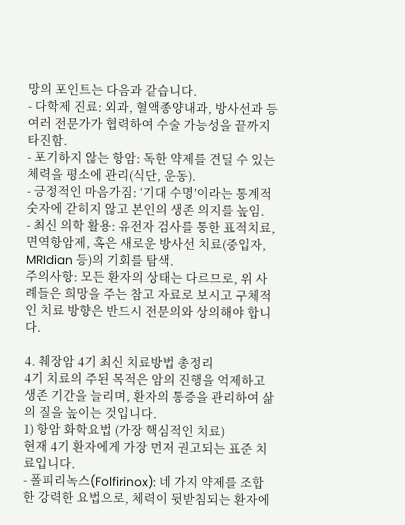망의 포인트는 다음과 같습니다.
- 다학제 진료: 외과, 혈액종양내과, 방사선과 등 여러 전문가가 협력하여 수술 가능성을 끝까지 타진함.
- 포기하지 않는 항암: 독한 약제를 견딜 수 있는 체력을 평소에 관리(식단, 운동).
- 긍정적인 마음가짐: ‘기대 수명’이라는 통계적 숫자에 갇히지 않고 본인의 생존 의지를 높임.
- 최신 의학 활용: 유전자 검사를 통한 표적치료, 면역항암제, 혹은 새로운 방사선 치료(중입자, MRIdian 등)의 기회를 탐색.
주의사항: 모든 환자의 상태는 다르므로, 위 사례들은 희망을 주는 참고 자료로 보시고 구체적인 치료 방향은 반드시 전문의와 상의해야 합니다.

4. 췌장암 4기 최신 치료방법 총정리
4기 치료의 주된 목적은 암의 진행을 억제하고 생존 기간을 늘리며, 환자의 통증을 관리하여 삶의 질을 높이는 것입니다.
1) 항암 화학요법 (가장 핵심적인 치료)
현재 4기 환자에게 가장 먼저 권고되는 표준 치료입니다.
- 폴피리녹스(Folfirinox): 네 가지 약제를 조합한 강력한 요법으로, 체력이 뒷받침되는 환자에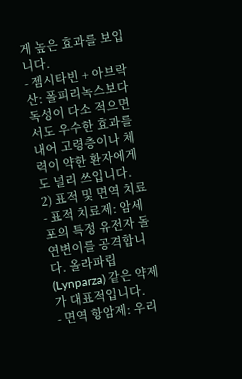게 높은 효과를 보입니다.
- 젬시타빈 + 아브락산: 폴피리녹스보다 독성이 다소 적으면서도 우수한 효과를 내어 고령층이나 체력이 약한 환자에게도 널리 쓰입니다.
2) 표적 및 면역 치료
- 표적 치료제: 암세포의 특정 유전자 돌연변이를 공격합니다. 올라파립(Lynparza) 같은 약제가 대표적입니다.
- 면역 항암제: 우리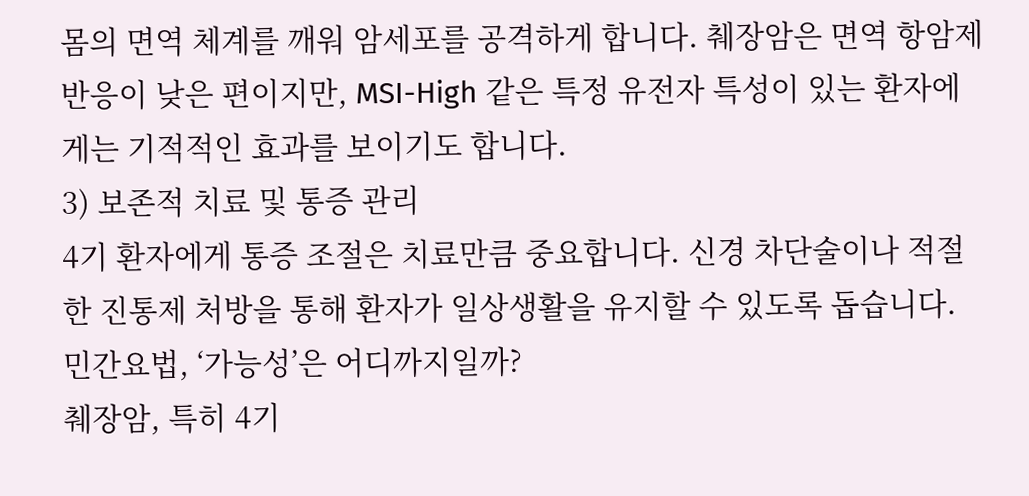몸의 면역 체계를 깨워 암세포를 공격하게 합니다. 췌장암은 면역 항암제 반응이 낮은 편이지만, MSI-High 같은 특정 유전자 특성이 있는 환자에게는 기적적인 효과를 보이기도 합니다.
3) 보존적 치료 및 통증 관리
4기 환자에게 통증 조절은 치료만큼 중요합니다. 신경 차단술이나 적절한 진통제 처방을 통해 환자가 일상생활을 유지할 수 있도록 돕습니다.
민간요법, ‘가능성’은 어디까지일까?
췌장암, 특히 4기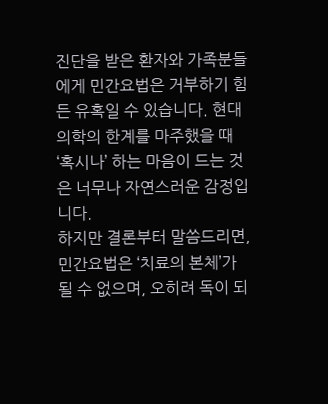진단을 받은 환자와 가족분들에게 민간요법은 거부하기 힘든 유혹일 수 있습니다. 현대 의학의 한계를 마주했을 때 ‘혹시나’ 하는 마음이 드는 것은 너무나 자연스러운 감정입니다.
하지만 결론부터 말씀드리면, 민간요법은 ‘치료의 본체’가 될 수 없으며, 오히려 독이 되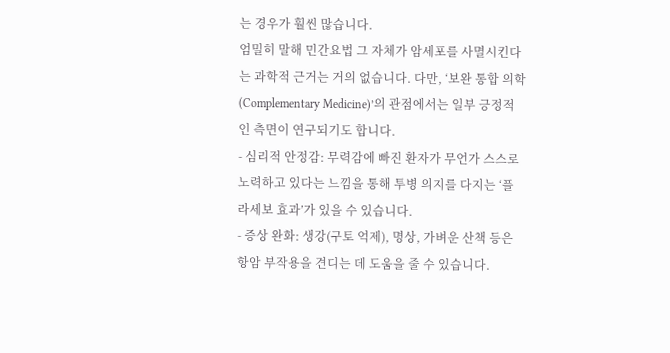는 경우가 훨씬 많습니다.
엄밀히 말해 민간요법 그 자체가 암세포를 사멸시킨다는 과학적 근거는 거의 없습니다. 다만, ‘보완 통합 의학(Complementary Medicine)’의 관점에서는 일부 긍정적인 측면이 연구되기도 합니다.
- 심리적 안정감: 무력감에 빠진 환자가 무언가 스스로 노력하고 있다는 느낌을 통해 투병 의지를 다지는 ‘플라세보 효과’가 있을 수 있습니다.
- 증상 완화: 생강(구토 억제), 명상, 가벼운 산책 등은 항암 부작용을 견디는 데 도움을 줄 수 있습니다.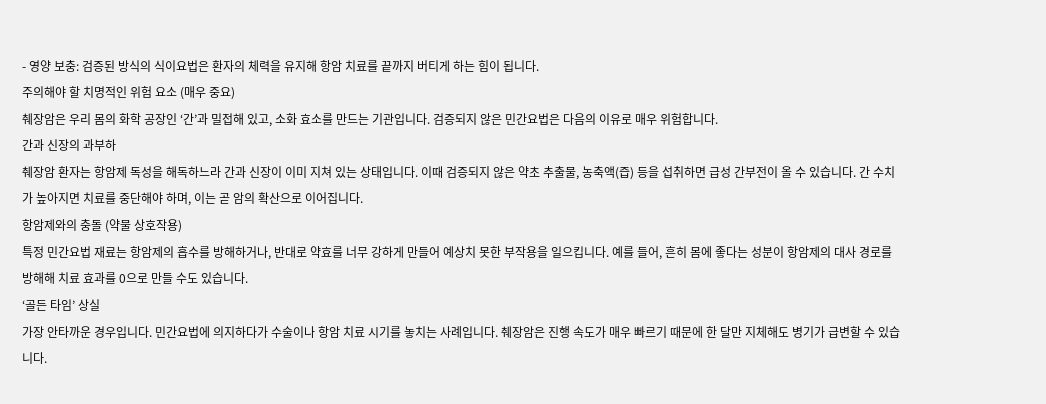- 영양 보충: 검증된 방식의 식이요법은 환자의 체력을 유지해 항암 치료를 끝까지 버티게 하는 힘이 됩니다.
주의해야 할 치명적인 위험 요소 (매우 중요)
췌장암은 우리 몸의 화학 공장인 ‘간’과 밀접해 있고, 소화 효소를 만드는 기관입니다. 검증되지 않은 민간요법은 다음의 이유로 매우 위험합니다.
간과 신장의 과부하
췌장암 환자는 항암제 독성을 해독하느라 간과 신장이 이미 지쳐 있는 상태입니다. 이때 검증되지 않은 약초 추출물, 농축액(즙) 등을 섭취하면 급성 간부전이 올 수 있습니다. 간 수치가 높아지면 치료를 중단해야 하며, 이는 곧 암의 확산으로 이어집니다.
항암제와의 충돌 (약물 상호작용)
특정 민간요법 재료는 항암제의 흡수를 방해하거나, 반대로 약효를 너무 강하게 만들어 예상치 못한 부작용을 일으킵니다. 예를 들어, 흔히 몸에 좋다는 성분이 항암제의 대사 경로를 방해해 치료 효과를 0으로 만들 수도 있습니다.
‘골든 타임’ 상실
가장 안타까운 경우입니다. 민간요법에 의지하다가 수술이나 항암 치료 시기를 놓치는 사례입니다. 췌장암은 진행 속도가 매우 빠르기 때문에 한 달만 지체해도 병기가 급변할 수 있습니다.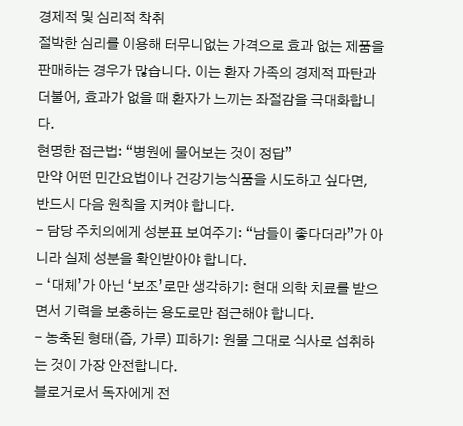경제적 및 심리적 착취
절박한 심리를 이용해 터무니없는 가격으로 효과 없는 제품을 판매하는 경우가 많습니다. 이는 환자 가족의 경제적 파탄과 더불어, 효과가 없을 때 환자가 느끼는 좌절감을 극대화합니다.
현명한 접근법: “병원에 물어보는 것이 정답”
만약 어떤 민간요법이나 건강기능식품을 시도하고 싶다면, 반드시 다음 원칙을 지켜야 합니다.
- 담당 주치의에게 성분표 보여주기: “남들이 좋다더라”가 아니라 실제 성분을 확인받아야 합니다.
- ‘대체’가 아닌 ‘보조’로만 생각하기: 현대 의학 치료를 받으면서 기력을 보충하는 용도로만 접근해야 합니다.
- 농축된 형태(즙, 가루) 피하기: 원물 그대로 식사로 섭취하는 것이 가장 안전합니다.
블로거로서 독자에게 전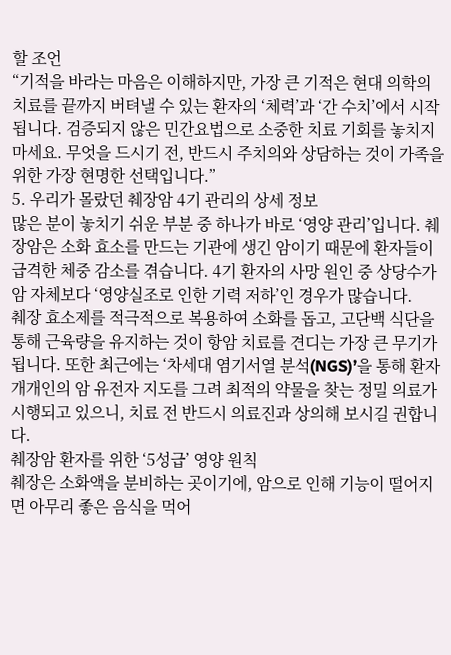할 조언
“기적을 바라는 마음은 이해하지만, 가장 큰 기적은 현대 의학의 치료를 끝까지 버텨낼 수 있는 환자의 ‘체력’과 ‘간 수치’에서 시작됩니다. 검증되지 않은 민간요법으로 소중한 치료 기회를 놓치지 마세요. 무엇을 드시기 전, 반드시 주치의와 상담하는 것이 가족을 위한 가장 현명한 선택입니다.”
5. 우리가 몰랐던 췌장암 4기 관리의 상세 정보
많은 분이 놓치기 쉬운 부분 중 하나가 바로 ‘영양 관리’입니다. 췌장암은 소화 효소를 만드는 기관에 생긴 암이기 때문에 환자들이 급격한 체중 감소를 겪습니다. 4기 환자의 사망 원인 중 상당수가 암 자체보다 ‘영양실조로 인한 기력 저하’인 경우가 많습니다.
췌장 효소제를 적극적으로 복용하여 소화를 돕고, 고단백 식단을 통해 근육량을 유지하는 것이 항암 치료를 견디는 가장 큰 무기가 됩니다. 또한 최근에는 ‘차세대 염기서열 분석(NGS)’을 통해 환자 개개인의 암 유전자 지도를 그려 최적의 약물을 찾는 정밀 의료가 시행되고 있으니, 치료 전 반드시 의료진과 상의해 보시길 권합니다.
췌장암 환자를 위한 ‘5성급’ 영양 원칙
췌장은 소화액을 분비하는 곳이기에, 암으로 인해 기능이 떨어지면 아무리 좋은 음식을 먹어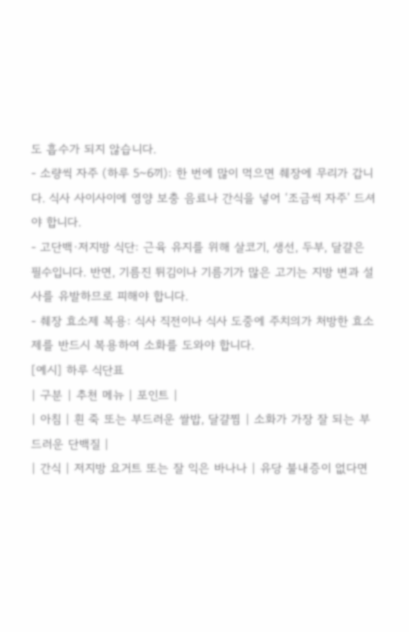도 흡수가 되지 않습니다.
- 소량씩 자주 (하루 5~6끼): 한 번에 많이 먹으면 췌장에 무리가 갑니다. 식사 사이사이에 영양 보충 음료나 간식을 넣어 ‘조금씩 자주’ 드셔야 합니다.
- 고단백·저지방 식단: 근육 유지를 위해 살코기, 생선, 두부, 달걀은 필수입니다. 반면, 기름진 튀김이나 기름기가 많은 고기는 지방 변과 설사를 유발하므로 피해야 합니다.
- 췌장 효소제 복용: 식사 직전이나 식사 도중에 주치의가 처방한 효소제를 반드시 복용하여 소화를 도와야 합니다.
[예시] 하루 식단표
| 구분 | 추천 메뉴 | 포인트 |
| 아침 | 흰 죽 또는 부드러운 쌀밥, 달걀찜 | 소화가 가장 잘 되는 부드러운 단백질 |
| 간식 | 저지방 요거트 또는 잘 익은 바나나 | 유당 불내증이 없다면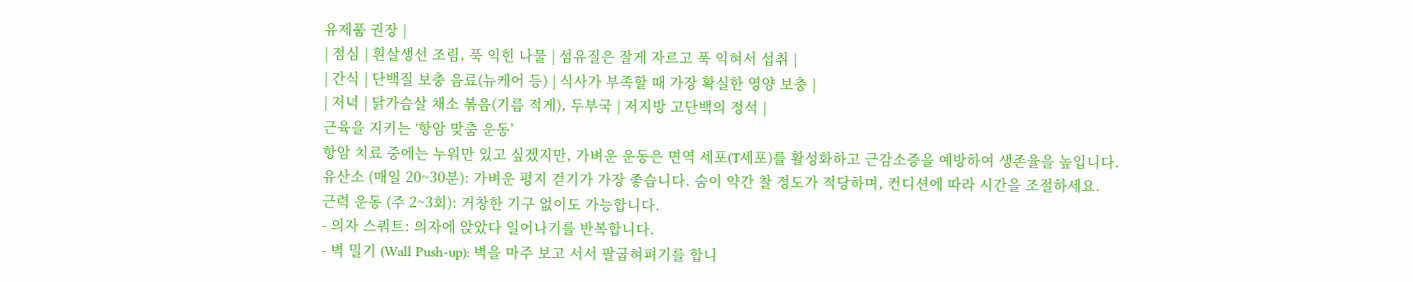유제품 권장 |
| 점심 | 흰살생선 조림, 푹 익힌 나물 | 섬유질은 잘게 자르고 푹 익혀서 섭취 |
| 간식 | 단백질 보충 음료(뉴케어 등) | 식사가 부족할 때 가장 확실한 영양 보충 |
| 저녁 | 닭가슴살 채소 볶음(기름 적게), 두부국 | 저지방 고단백의 정석 |
근육을 지키는 ‘항암 맞춤 운동’
항암 치료 중에는 누워만 있고 싶겠지만, 가벼운 운동은 면역 세포(T세포)를 활성화하고 근감소증을 예방하여 생존율을 높입니다.
유산소 (매일 20~30분): 가벼운 평지 걷기가 가장 좋습니다. 숨이 약간 찰 정도가 적당하며, 컨디션에 따라 시간을 조절하세요.
근력 운동 (주 2~3회): 거창한 기구 없이도 가능합니다.
- 의자 스쿼트: 의자에 앉았다 일어나기를 반복합니다.
- 벽 밀기 (Wall Push-up): 벽을 마주 보고 서서 팔굽혀펴기를 합니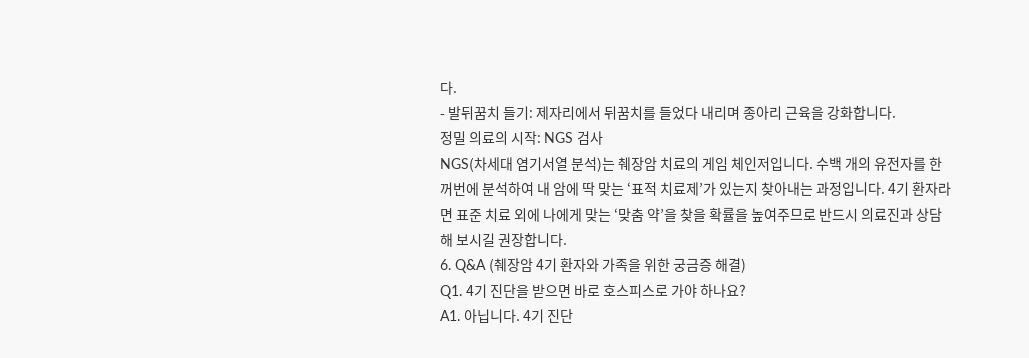다.
- 발뒤꿈치 들기: 제자리에서 뒤꿈치를 들었다 내리며 종아리 근육을 강화합니다.
정밀 의료의 시작: NGS 검사
NGS(차세대 염기서열 분석)는 췌장암 치료의 게임 체인저입니다. 수백 개의 유전자를 한꺼번에 분석하여 내 암에 딱 맞는 ‘표적 치료제’가 있는지 찾아내는 과정입니다. 4기 환자라면 표준 치료 외에 나에게 맞는 ‘맞춤 약’을 찾을 확률을 높여주므로 반드시 의료진과 상담해 보시길 권장합니다.
6. Q&A (췌장암 4기 환자와 가족을 위한 궁금증 해결)
Q1. 4기 진단을 받으면 바로 호스피스로 가야 하나요?
A1. 아닙니다. 4기 진단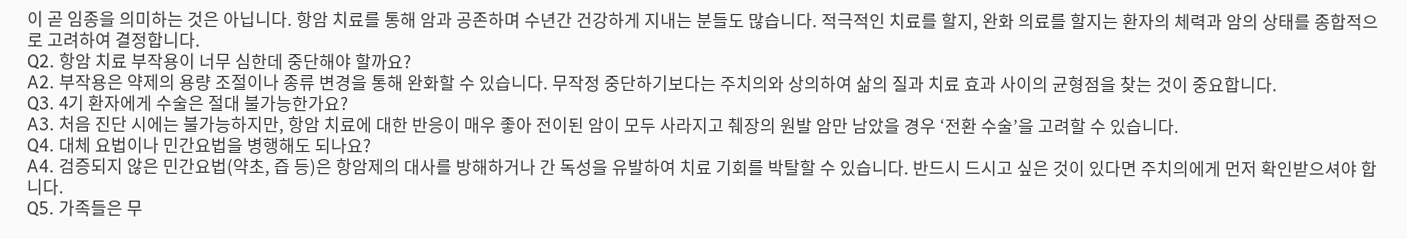이 곧 임종을 의미하는 것은 아닙니다. 항암 치료를 통해 암과 공존하며 수년간 건강하게 지내는 분들도 많습니다. 적극적인 치료를 할지, 완화 의료를 할지는 환자의 체력과 암의 상태를 종합적으로 고려하여 결정합니다.
Q2. 항암 치료 부작용이 너무 심한데 중단해야 할까요?
A2. 부작용은 약제의 용량 조절이나 종류 변경을 통해 완화할 수 있습니다. 무작정 중단하기보다는 주치의와 상의하여 삶의 질과 치료 효과 사이의 균형점을 찾는 것이 중요합니다.
Q3. 4기 환자에게 수술은 절대 불가능한가요?
A3. 처음 진단 시에는 불가능하지만, 항암 치료에 대한 반응이 매우 좋아 전이된 암이 모두 사라지고 췌장의 원발 암만 남았을 경우 ‘전환 수술’을 고려할 수 있습니다.
Q4. 대체 요법이나 민간요법을 병행해도 되나요?
A4. 검증되지 않은 민간요법(약초, 즙 등)은 항암제의 대사를 방해하거나 간 독성을 유발하여 치료 기회를 박탈할 수 있습니다. 반드시 드시고 싶은 것이 있다면 주치의에게 먼저 확인받으셔야 합니다.
Q5. 가족들은 무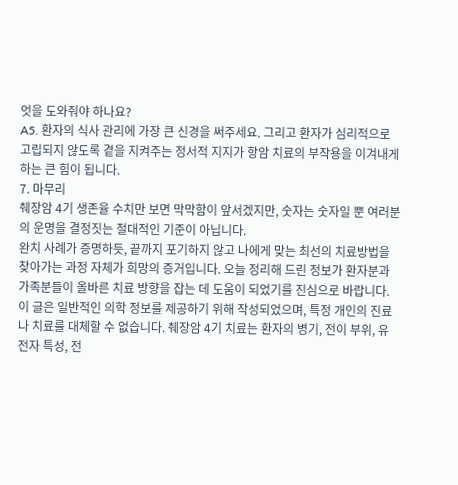엇을 도와줘야 하나요?
A5. 환자의 식사 관리에 가장 큰 신경을 써주세요. 그리고 환자가 심리적으로 고립되지 않도록 곁을 지켜주는 정서적 지지가 항암 치료의 부작용을 이겨내게 하는 큰 힘이 됩니다.
7. 마무리
췌장암 4기 생존율 수치만 보면 막막함이 앞서겠지만, 숫자는 숫자일 뿐 여러분의 운명을 결정짓는 절대적인 기준이 아닙니다.
완치 사례가 증명하듯, 끝까지 포기하지 않고 나에게 맞는 최선의 치료방법을 찾아가는 과정 자체가 희망의 증거입니다. 오늘 정리해 드린 정보가 환자분과 가족분들이 올바른 치료 방향을 잡는 데 도움이 되었기를 진심으로 바랍니다.
이 글은 일반적인 의학 정보를 제공하기 위해 작성되었으며, 특정 개인의 진료나 치료를 대체할 수 없습니다. 췌장암 4기 치료는 환자의 병기, 전이 부위, 유전자 특성, 전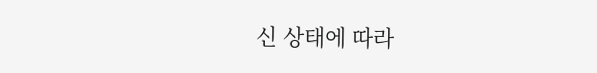신 상태에 따라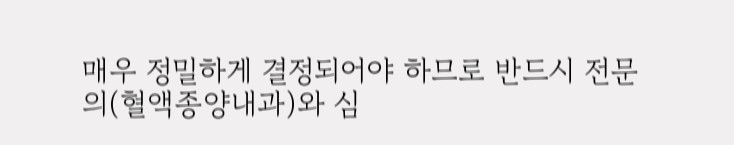매우 정밀하게 결정되어야 하므로 반드시 전문의(혈액종양내과)와 심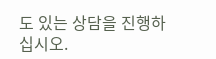도 있는 상담을 진행하십시오.